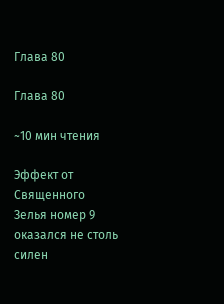Глава 80

Глава 80

~10 мин чтения

Эффект от Священного Зелья номер 9 оказался не столь силен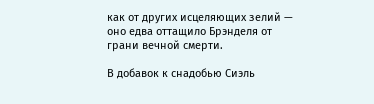как от других исцеляющих зелий — оно едва оттащило Брэнделя от грани вечной смерти.

В добавок к снадобью Сиэль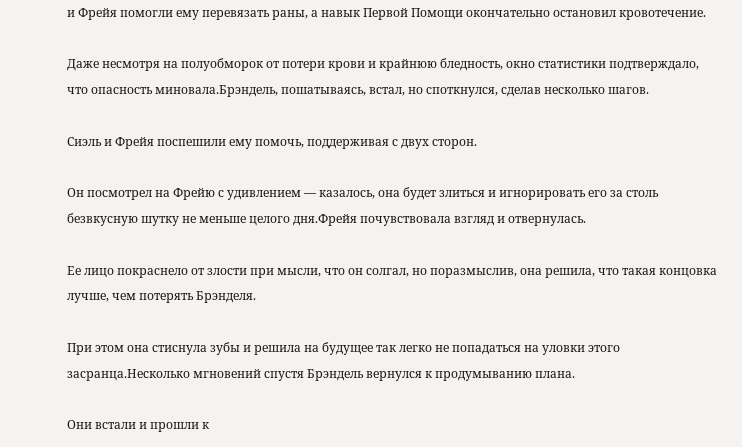и Фрейя помогли ему перевязать раны, а навык Первой Помощи окончательно остановил кровотечение.

Даже несмотря на полуобморок от потери крови и крайнюю бледность, окно статистики подтверждало, что опасность миновала.Брэндель, пошатываясь, встал, но споткнулся, сделав несколько шагов.

Сиэль и Фрейя поспешили ему помочь, поддерживая с двух сторон.

Он посмотрел на Фрейю с удивлением — казалось, она будет злиться и игнорировать его за столь безвкусную шутку не меньше целого дня.Фрейя почувствовала взгляд и отвернулась.

Ее лицо покраснело от злости при мысли, что он солгал, но поразмыслив, она решила, что такая концовка лучше, чем потерять Брэнделя.

При этом она стиснула зубы и решила на будущее так легко не попадаться на уловки этого засранца.Несколько мгновений спустя Брэндель вернулся к продумыванию плана.

Они встали и прошли к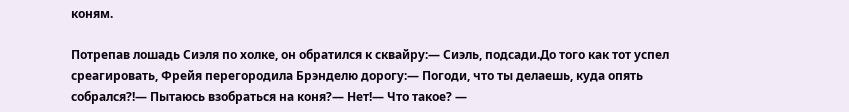коням.

Потрепав лошадь Сиэля по холке, он обратился к сквайру:— Сиэль, подсади.До того как тот успел среагировать, Фрейя перегородила Брэнделю дорогу:— Погоди, что ты делаешь, куда опять собрался?!— Пытаюсь взобраться на коня?— Нет!— Что такое? —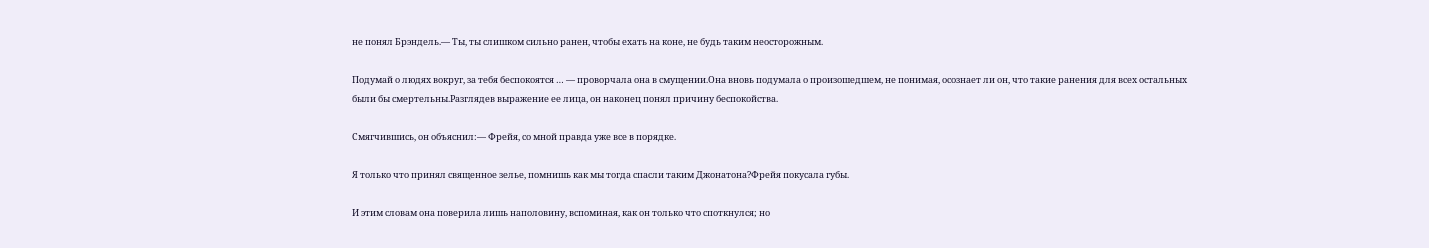не понял Брэндель.— Ты, ты слишком сильно ранен, чтобы ехать на коне, не будь таким неосторожным.

Подумай о людях вокруг, за тебя беспокоятся … — проворчала она в смущении.Она вновь подумала о произошедшем, не понимая, осознает ли он, что такие ранения для всех остальных были бы смертельны.Разглядев выражение ее лица, он наконец понял причину беспокойства.

Смягчившись, он объяснил:— Фрейя, со мной правда уже все в порядке.

Я только что принял священное зелье, помнишь как мы тогда спасли таким Джонатона?Фрейя покусала губы.

И этим словам она поверила лишь наполовину, вспоминая, как он только что споткнулся; но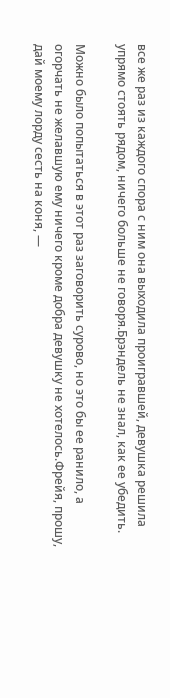все же раз из каждого спора с ним она выходила проигравшей, девушка решила упрямо стоять рядом, ничего больше не говоря.Брэндель не знал, как ее убедить.

Можно было попытаться в этот раз заговорить сурово, но это бы ее ранило, а огорчать не желавшую ему ничего кроме добра девушку не хотелось.Фрейя, прошу, дай моему лорду сесть на коня, —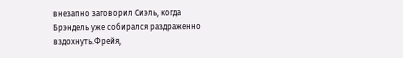внезапно заговорил Сиэль, когда Брэндель уже собирался раздраженно вздохнуть.Фрейя,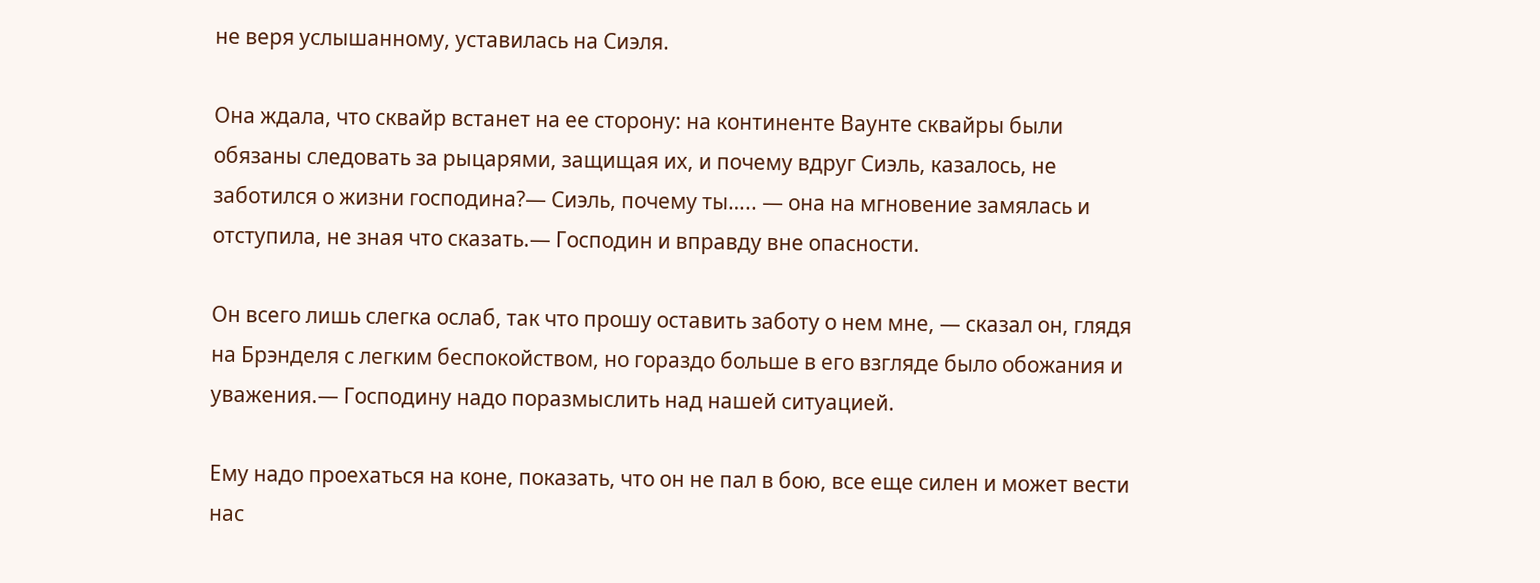не веря услышанному, уставилась на Сиэля.

Она ждала, что сквайр встанет на ее сторону: на континенте Ваунте сквайры были обязаны следовать за рыцарями, защищая их, и почему вдруг Сиэль, казалось, не заботился о жизни господина?— Сиэль, почему ты….. — она на мгновение замялась и отступила, не зная что сказать.— Господин и вправду вне опасности.

Он всего лишь слегка ослаб, так что прошу оставить заботу о нем мне, — сказал он, глядя на Брэнделя с легким беспокойством, но гораздо больше в его взгляде было обожания и уважения.— Господину надо поразмыслить над нашей ситуацией.

Ему надо проехаться на коне, показать, что он не пал в бою, все еще силен и может вести нас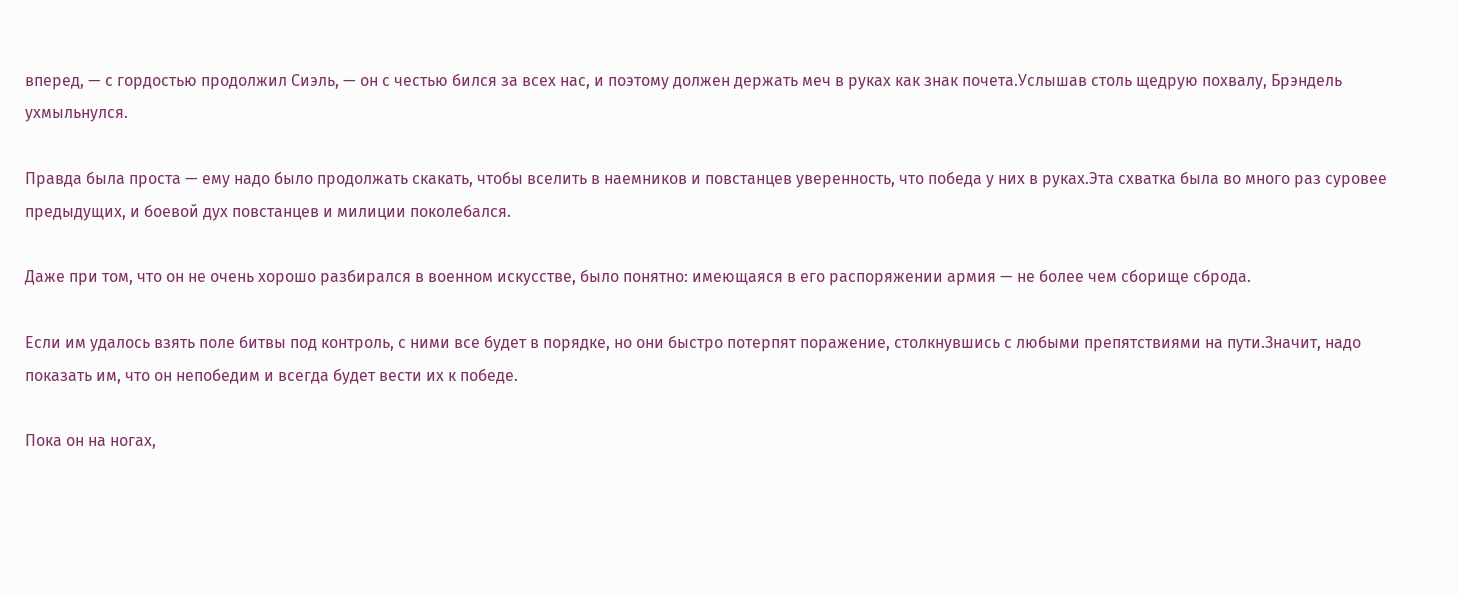вперед, — с гордостью продолжил Сиэль, — он с честью бился за всех нас, и поэтому должен держать меч в руках как знак почета.Услышав столь щедрую похвалу, Брэндель ухмыльнулся.

Правда была проста — ему надо было продолжать скакать, чтобы вселить в наемников и повстанцев уверенность, что победа у них в руках.Эта схватка была во много раз суровее предыдущих, и боевой дух повстанцев и милиции поколебался.

Даже при том, что он не очень хорошо разбирался в военном искусстве, было понятно: имеющаяся в его распоряжении армия — не более чем сборище сброда.

Если им удалось взять поле битвы под контроль, с ними все будет в порядке, но они быстро потерпят поражение, столкнувшись с любыми препятствиями на пути.Значит, надо показать им, что он непобедим и всегда будет вести их к победе.

Пока он на ногах,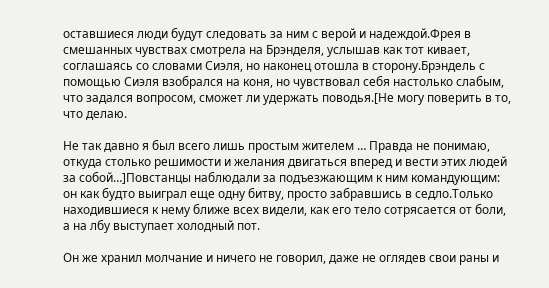оставшиеся люди будут следовать за ним с верой и надеждой.Фрея в смешанных чувствах смотрела на Брэнделя, услышав как тот кивает, соглашаясь со словами Сиэля, но наконец отошла в сторону.Брэндель с помощью Сиэля взобрался на коня, но чувствовал себя настолько слабым, что задался вопросом, сможет ли удержать поводья.[Не могу поверить в то, что делаю.

Не так давно я был всего лишь простым жителем … Правда не понимаю, откуда столько решимости и желания двигаться вперед и вести этих людей за собой…]Повстанцы наблюдали за подъезжающим к ним командующим: он как будто выиграл еще одну битву, просто забравшись в седло.Только находившиеся к нему ближе всех видели, как его тело сотрясается от боли, а на лбу выступает холодный пот.

Он же хранил молчание и ничего не говорил, даже не оглядев свои раны и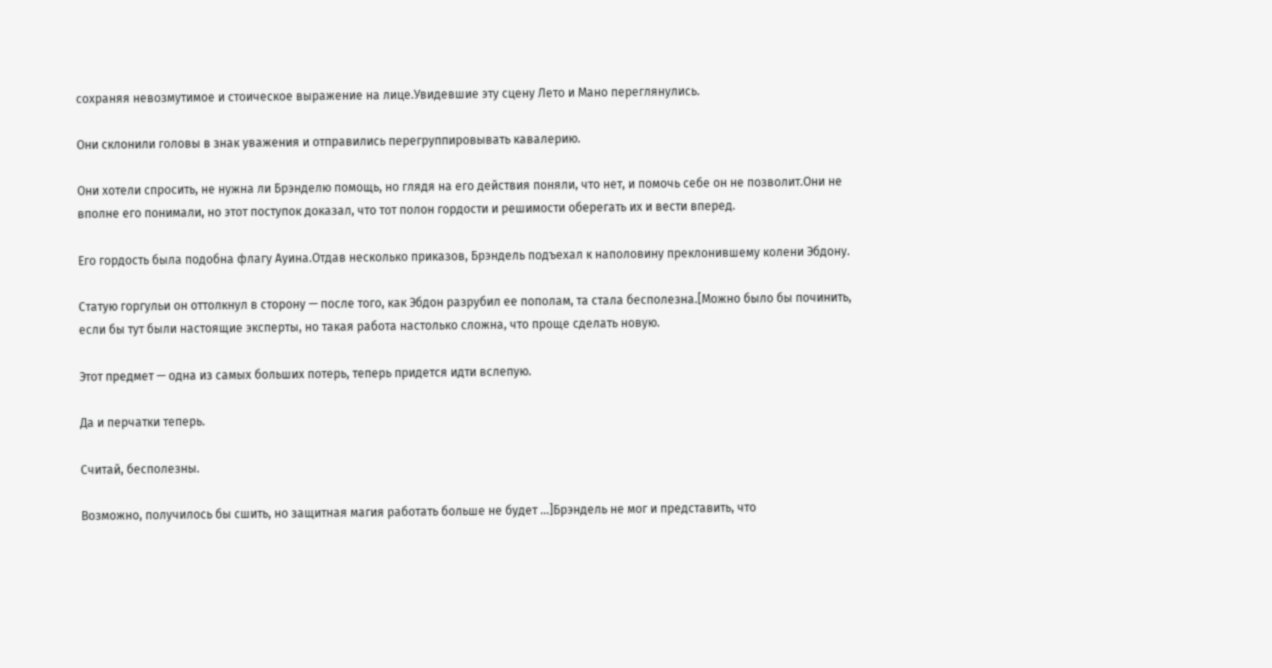сохраняя невозмутимое и стоическое выражение на лице.Увидевшие эту сцену Лето и Мано переглянулись.

Они склонили головы в знак уважения и отправились перегруппировывать кавалерию.

Они хотели спросить, не нужна ли Брэнделю помощь, но глядя на его действия поняли, что нет, и помочь себе он не позволит.Они не вполне его понимали, но этот поступок доказал, что тот полон гордости и решимости оберегать их и вести вперед.

Его гордость была подобна флагу Ауина.Отдав несколько приказов, Брэндель подъехал к наполовину преклонившему колени Эбдону.

Статую горгульи он оттолкнул в сторону — после того, как Эбдон разрубил ее пополам, та стала бесполезна.[Можно было бы починить, если бы тут были настоящие эксперты, но такая работа настолько сложна, что проще сделать новую.

Этот предмет — одна из самых больших потерь, теперь придется идти вслепую.

Да и перчатки теперь.

Считай, бесполезны.

Возможно, получилось бы сшить, но защитная магия работать больше не будет …]Брэндель не мог и представить, что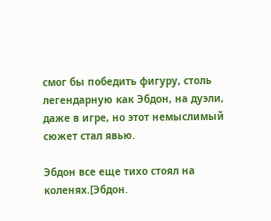смог бы победить фигуру, столь легендарную как Эбдон, на дуэли, даже в игре, но этот немыслимый сюжет стал явью.

Эбдон все еще тихо стоял на коленях.[Эбдон.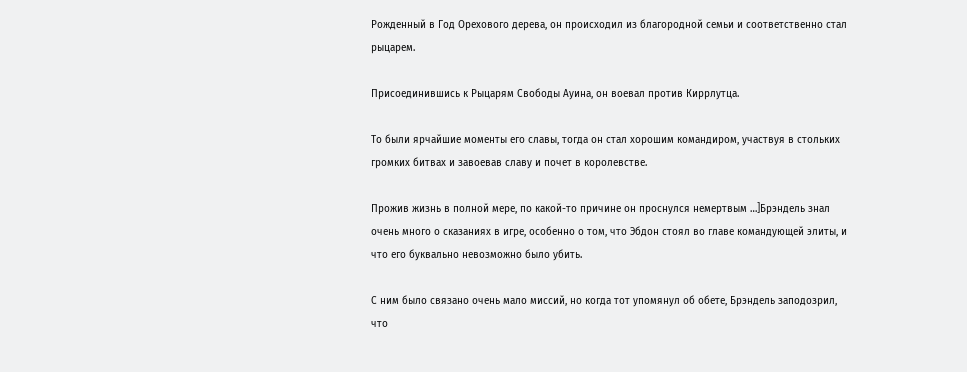Рожденный в Год Орехового дерева, он происходил из благородной семьи и соответственно стал рыцарем.

Присоединившись к Рыцарям Свободы Ауина, он воевал против Киррлутца.

То были ярчайшие моменты его славы, тогда он стал хорошим командиром, участвуя в стольких громких битвах и завоевав славу и почет в королевстве.

Прожив жизнь в полной мере, по какой-то причине он проснулся немертвым …]Брэндель знал очень много о сказаниях в игре, особенно о том, что Эбдон стоял во главе командующей элиты, и что его буквально невозможно было убить.

С ним было связано очень мало миссий, но когда тот упомянул об обете, Брэндель заподозрил, что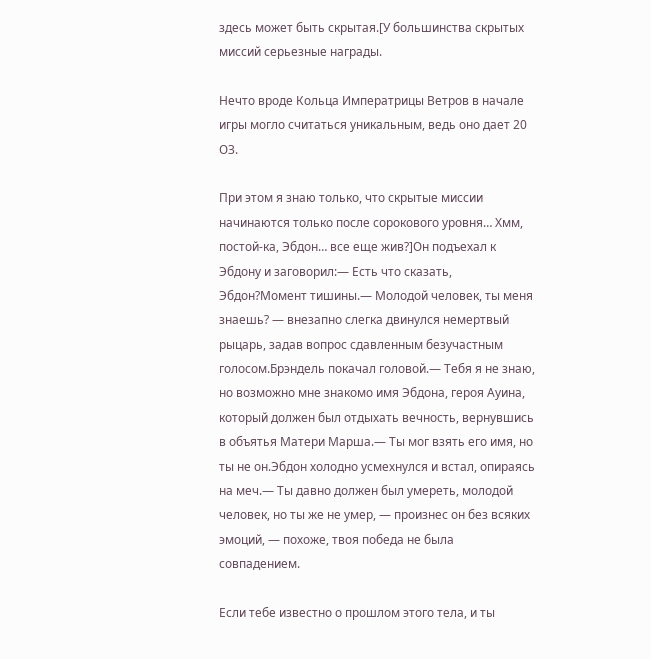здесь может быть скрытая.[У большинства скрытых миссий серьезные награды.

Нечто вроде Кольца Императрицы Ветров в начале игры могло считаться уникальным, ведь оно дает 20 ОЗ.

При этом я знаю только, что скрытые миссии начинаются только после сорокового уровня… Хмм, постой-ка, Эбдон… все еще жив?]Он подъехал к Эбдону и заговорил:— Есть что сказать, Эбдон?Момент тишины.— Молодой человек, ты меня знаешь? — внезапно слегка двинулся немертвый рыцарь, задав вопрос сдавленным безучастным голосом.Брэндель покачал головой.— Тебя я не знаю, но возможно мне знакомо имя Эбдона, героя Ауина, который должен был отдыхать вечность, вернувшись в объятья Матери Марша.— Ты мог взять его имя, но ты не он.Эбдон холодно усмехнулся и встал, опираясь на меч.— Ты давно должен был умереть, молодой человек, но ты же не умер, — произнес он без всяких эмоций, — похоже, твоя победа не была совпадением.

Если тебе известно о прошлом этого тела, и ты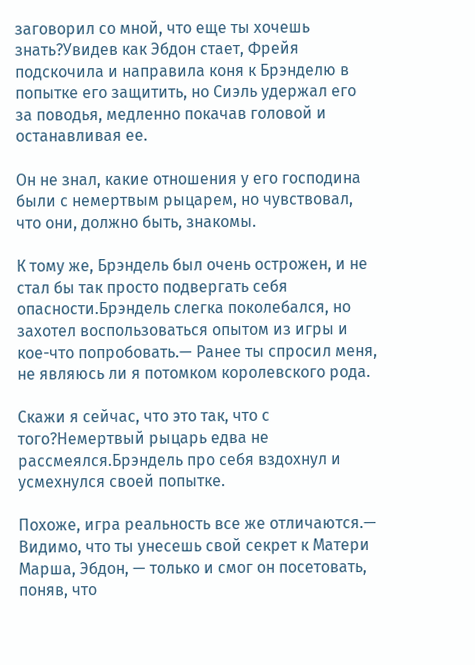заговорил со мной, что еще ты хочешь знать?Увидев как Эбдон стает, Фрейя подскочила и направила коня к Брэнделю в попытке его защитить, но Сиэль удержал его за поводья, медленно покачав головой и останавливая ее.

Он не знал, какие отношения у его господина были с немертвым рыцарем, но чувствовал, что они, должно быть, знакомы.

К тому же, Брэндель был очень острожен, и не стал бы так просто подвергать себя опасности.Брэндель слегка поколебался, но захотел воспользоваться опытом из игры и кое-что попробовать.— Ранее ты спросил меня, не являюсь ли я потомком королевского рода.

Скажи я сейчас, что это так, что с того?Немертвый рыцарь едва не рассмеялся.Брэндель про себя вздохнул и усмехнулся своей попытке.

Похоже, игра реальность все же отличаются.— Видимо, что ты унесешь свой секрет к Матери Марша, Эбдон, — только и смог он посетовать, поняв, что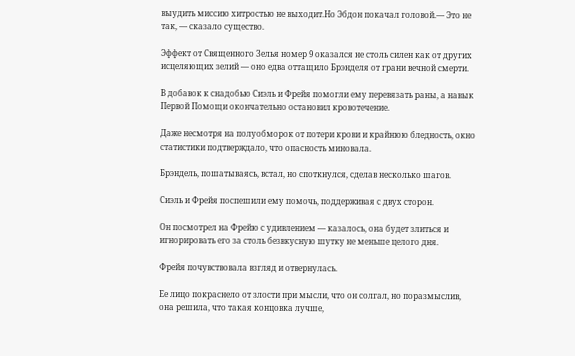выудить миссию хитростью не выходит.Но Эбдон покачал головой.— Это не так, — сказало существо.

Эффект от Священного Зелья номер 9 оказался не столь силен как от других исцеляющих зелий — оно едва оттащило Брэнделя от грани вечной смерти.

В добавок к снадобью Сиэль и Фрейя помогли ему перевязать раны, а навык Первой Помощи окончательно остановил кровотечение.

Даже несмотря на полуобморок от потери крови и крайнюю бледность, окно статистики подтверждало, что опасность миновала.

Брэндель, пошатываясь, встал, но споткнулся, сделав несколько шагов.

Сиэль и Фрейя поспешили ему помочь, поддерживая с двух сторон.

Он посмотрел на Фрейю с удивлением — казалось, она будет злиться и игнорировать его за столь безвкусную шутку не меньше целого дня.

Фрейя почувствовала взгляд и отвернулась.

Ее лицо покраснело от злости при мысли, что он солгал, но поразмыслив, она решила, что такая концовка лучше,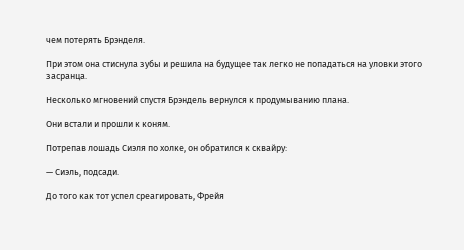чем потерять Брэнделя.

При этом она стиснула зубы и решила на будущее так легко не попадаться на уловки этого засранца.

Несколько мгновений спустя Брэндель вернулся к продумыванию плана.

Они встали и прошли к коням.

Потрепав лошадь Сиэля по холке, он обратился к сквайру:

— Сиэль, подсади.

До того как тот успел среагировать, Фрейя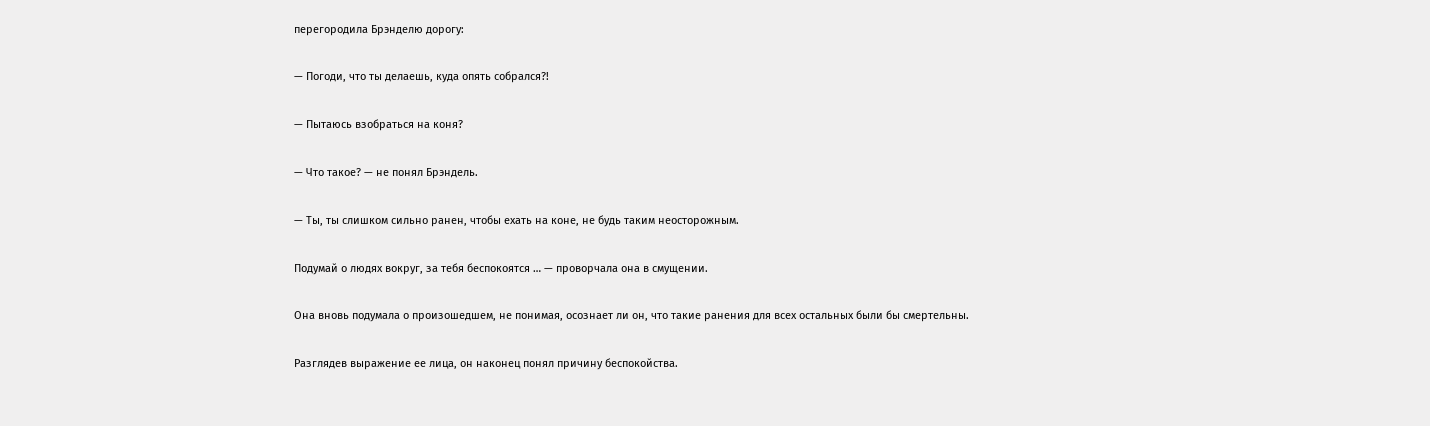перегородила Брэнделю дорогу:

— Погоди, что ты делаешь, куда опять собрался?!

— Пытаюсь взобраться на коня?

— Что такое? — не понял Брэндель.

— Ты, ты слишком сильно ранен, чтобы ехать на коне, не будь таким неосторожным.

Подумай о людях вокруг, за тебя беспокоятся … — проворчала она в смущении.

Она вновь подумала о произошедшем, не понимая, осознает ли он, что такие ранения для всех остальных были бы смертельны.

Разглядев выражение ее лица, он наконец понял причину беспокойства.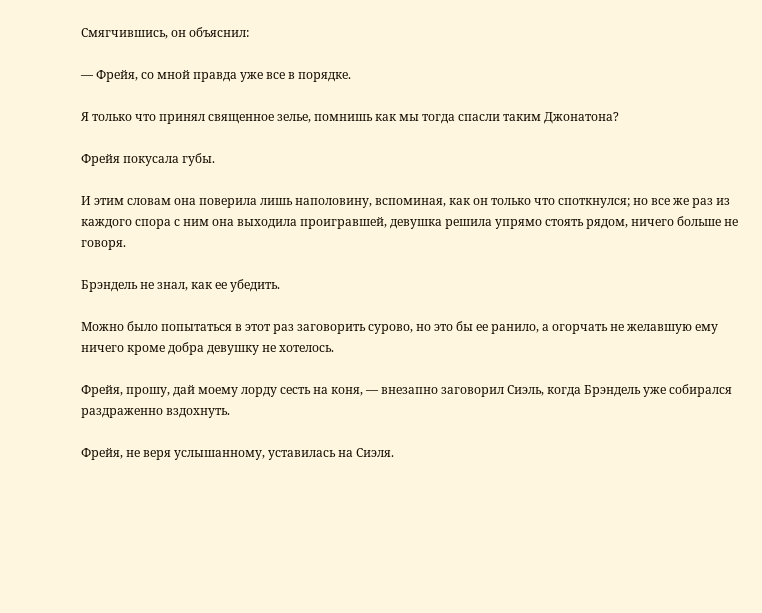Смягчившись, он объяснил:

— Фрейя, со мной правда уже все в порядке.

Я только что принял священное зелье, помнишь как мы тогда спасли таким Джонатона?

Фрейя покусала губы.

И этим словам она поверила лишь наполовину, вспоминая, как он только что споткнулся; но все же раз из каждого спора с ним она выходила проигравшей, девушка решила упрямо стоять рядом, ничего больше не говоря.

Брэндель не знал, как ее убедить.

Можно было попытаться в этот раз заговорить сурово, но это бы ее ранило, а огорчать не желавшую ему ничего кроме добра девушку не хотелось.

Фрейя, прошу, дай моему лорду сесть на коня, — внезапно заговорил Сиэль, когда Брэндель уже собирался раздраженно вздохнуть.

Фрейя, не веря услышанному, уставилась на Сиэля.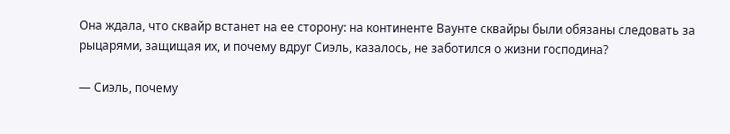Она ждала, что сквайр встанет на ее сторону: на континенте Ваунте сквайры были обязаны следовать за рыцарями, защищая их, и почему вдруг Сиэль, казалось, не заботился о жизни господина?

— Сиэль, почему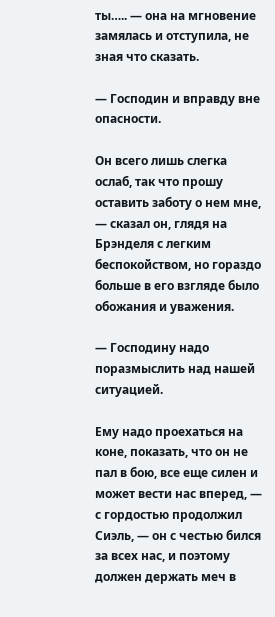ты….. — она на мгновение замялась и отступила, не зная что сказать.

— Господин и вправду вне опасности.

Он всего лишь слегка ослаб, так что прошу оставить заботу о нем мне, — сказал он, глядя на Брэнделя с легким беспокойством, но гораздо больше в его взгляде было обожания и уважения.

— Господину надо поразмыслить над нашей ситуацией.

Ему надо проехаться на коне, показать, что он не пал в бою, все еще силен и может вести нас вперед, — с гордостью продолжил Сиэль, — он с честью бился за всех нас, и поэтому должен держать меч в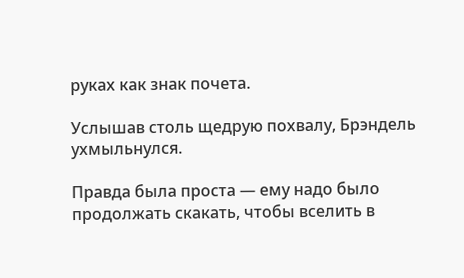руках как знак почета.

Услышав столь щедрую похвалу, Брэндель ухмыльнулся.

Правда была проста — ему надо было продолжать скакать, чтобы вселить в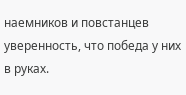наемников и повстанцев уверенность, что победа у них в руках.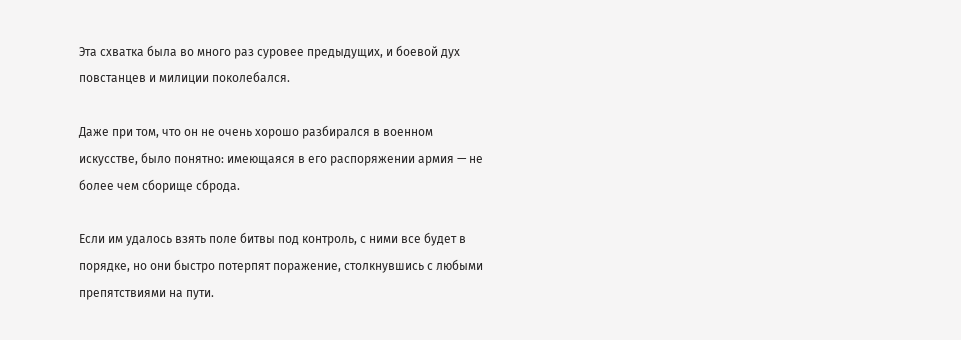Эта схватка была во много раз суровее предыдущих, и боевой дух повстанцев и милиции поколебался.

Даже при том, что он не очень хорошо разбирался в военном искусстве, было понятно: имеющаяся в его распоряжении армия — не более чем сборище сброда.

Если им удалось взять поле битвы под контроль, с ними все будет в порядке, но они быстро потерпят поражение, столкнувшись с любыми препятствиями на пути.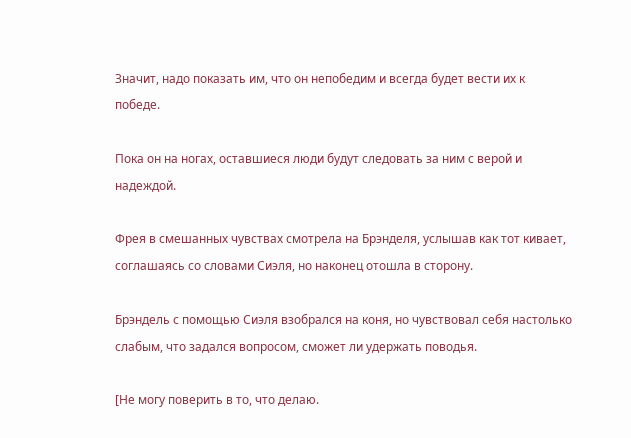Значит, надо показать им, что он непобедим и всегда будет вести их к победе.

Пока он на ногах, оставшиеся люди будут следовать за ним с верой и надеждой.

Фрея в смешанных чувствах смотрела на Брэнделя, услышав как тот кивает, соглашаясь со словами Сиэля, но наконец отошла в сторону.

Брэндель с помощью Сиэля взобрался на коня, но чувствовал себя настолько слабым, что задался вопросом, сможет ли удержать поводья.

[Не могу поверить в то, что делаю.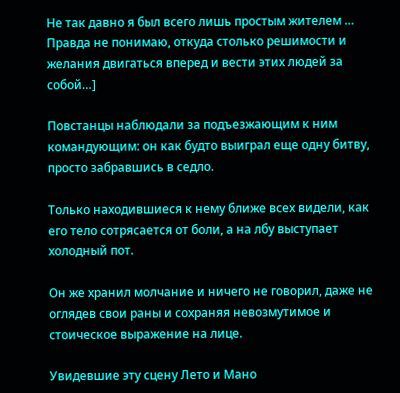Не так давно я был всего лишь простым жителем … Правда не понимаю, откуда столько решимости и желания двигаться вперед и вести этих людей за собой…]

Повстанцы наблюдали за подъезжающим к ним командующим: он как будто выиграл еще одну битву, просто забравшись в седло.

Только находившиеся к нему ближе всех видели, как его тело сотрясается от боли, а на лбу выступает холодный пот.

Он же хранил молчание и ничего не говорил, даже не оглядев свои раны и сохраняя невозмутимое и стоическое выражение на лице.

Увидевшие эту сцену Лето и Мано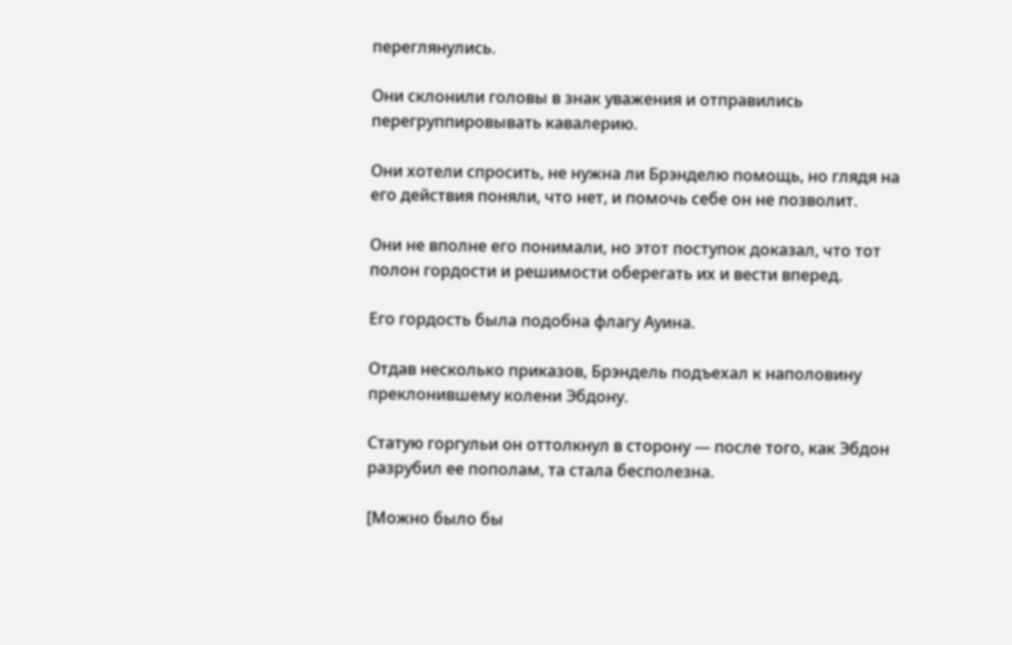переглянулись.

Они склонили головы в знак уважения и отправились перегруппировывать кавалерию.

Они хотели спросить, не нужна ли Брэнделю помощь, но глядя на его действия поняли, что нет, и помочь себе он не позволит.

Они не вполне его понимали, но этот поступок доказал, что тот полон гордости и решимости оберегать их и вести вперед.

Его гордость была подобна флагу Ауина.

Отдав несколько приказов, Брэндель подъехал к наполовину преклонившему колени Эбдону.

Статую горгульи он оттолкнул в сторону — после того, как Эбдон разрубил ее пополам, та стала бесполезна.

[Можно было бы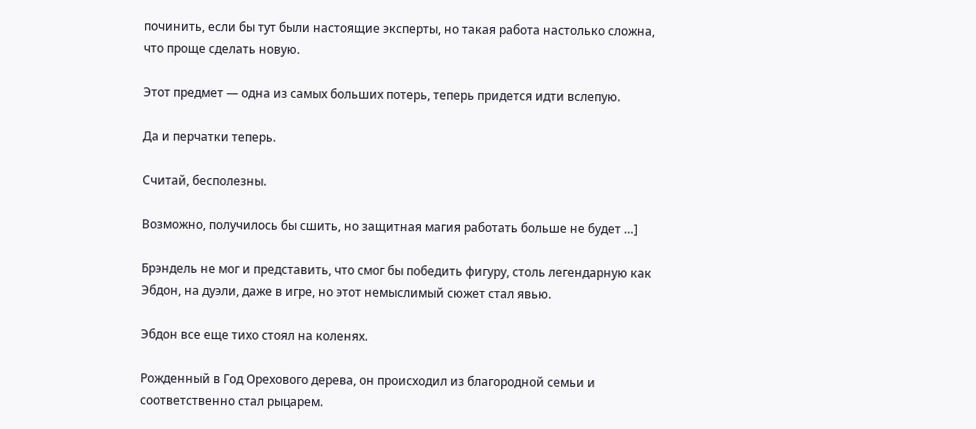починить, если бы тут были настоящие эксперты, но такая работа настолько сложна, что проще сделать новую.

Этот предмет — одна из самых больших потерь, теперь придется идти вслепую.

Да и перчатки теперь.

Считай, бесполезны.

Возможно, получилось бы сшить, но защитная магия работать больше не будет …]

Брэндель не мог и представить, что смог бы победить фигуру, столь легендарную как Эбдон, на дуэли, даже в игре, но этот немыслимый сюжет стал явью.

Эбдон все еще тихо стоял на коленях.

Рожденный в Год Орехового дерева, он происходил из благородной семьи и соответственно стал рыцарем.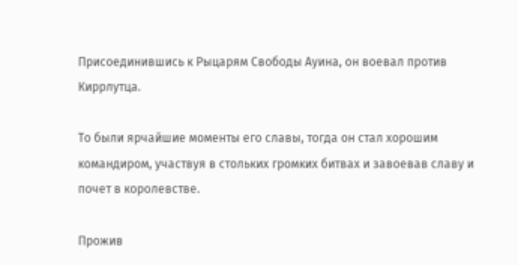Присоединившись к Рыцарям Свободы Ауина, он воевал против Киррлутца.

То были ярчайшие моменты его славы, тогда он стал хорошим командиром, участвуя в стольких громких битвах и завоевав славу и почет в королевстве.

Прожив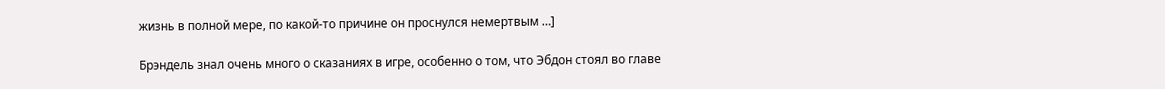жизнь в полной мере, по какой-то причине он проснулся немертвым …]

Брэндель знал очень много о сказаниях в игре, особенно о том, что Эбдон стоял во главе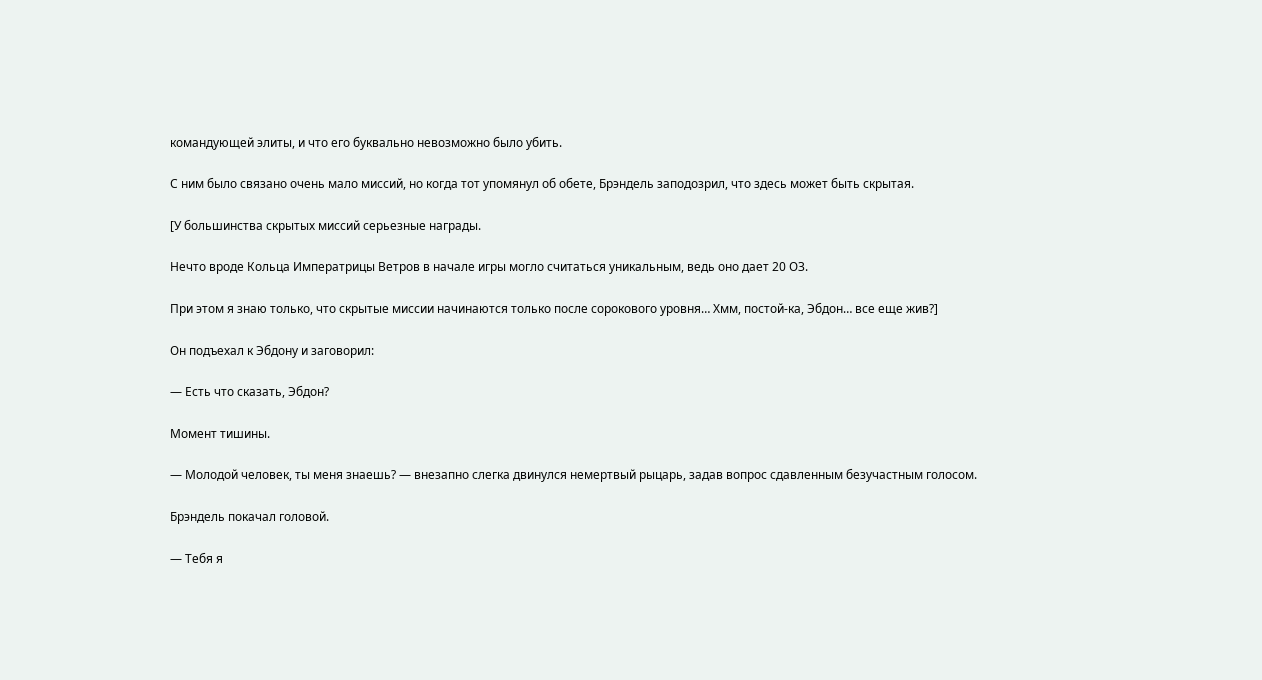командующей элиты, и что его буквально невозможно было убить.

С ним было связано очень мало миссий, но когда тот упомянул об обете, Брэндель заподозрил, что здесь может быть скрытая.

[У большинства скрытых миссий серьезные награды.

Нечто вроде Кольца Императрицы Ветров в начале игры могло считаться уникальным, ведь оно дает 20 ОЗ.

При этом я знаю только, что скрытые миссии начинаются только после сорокового уровня… Хмм, постой-ка, Эбдон… все еще жив?]

Он подъехал к Эбдону и заговорил:

— Есть что сказать, Эбдон?

Момент тишины.

— Молодой человек, ты меня знаешь? — внезапно слегка двинулся немертвый рыцарь, задав вопрос сдавленным безучастным голосом.

Брэндель покачал головой.

— Тебя я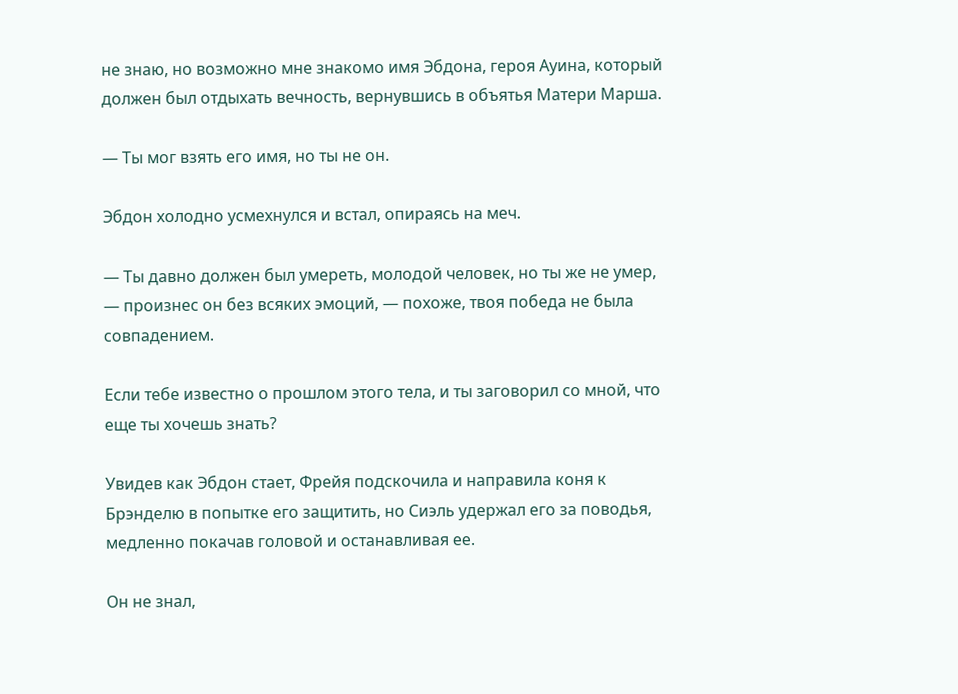не знаю, но возможно мне знакомо имя Эбдона, героя Ауина, который должен был отдыхать вечность, вернувшись в объятья Матери Марша.

— Ты мог взять его имя, но ты не он.

Эбдон холодно усмехнулся и встал, опираясь на меч.

— Ты давно должен был умереть, молодой человек, но ты же не умер, — произнес он без всяких эмоций, — похоже, твоя победа не была совпадением.

Если тебе известно о прошлом этого тела, и ты заговорил со мной, что еще ты хочешь знать?

Увидев как Эбдон стает, Фрейя подскочила и направила коня к Брэнделю в попытке его защитить, но Сиэль удержал его за поводья, медленно покачав головой и останавливая ее.

Он не знал,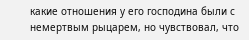какие отношения у его господина были с немертвым рыцарем, но чувствовал, что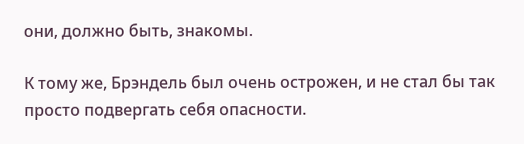они, должно быть, знакомы.

К тому же, Брэндель был очень острожен, и не стал бы так просто подвергать себя опасности.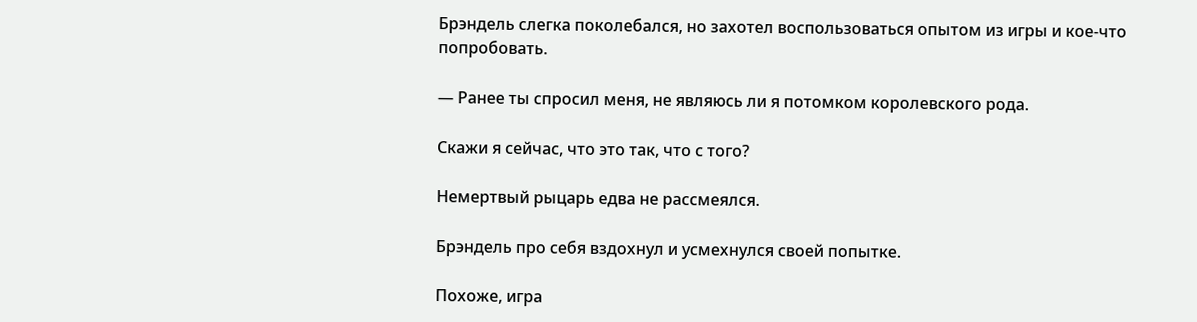Брэндель слегка поколебался, но захотел воспользоваться опытом из игры и кое-что попробовать.

— Ранее ты спросил меня, не являюсь ли я потомком королевского рода.

Скажи я сейчас, что это так, что с того?

Немертвый рыцарь едва не рассмеялся.

Брэндель про себя вздохнул и усмехнулся своей попытке.

Похоже, игра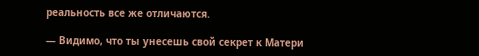реальность все же отличаются.

— Видимо, что ты унесешь свой секрет к Матери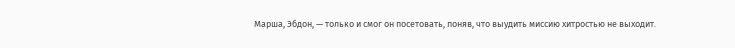Марша, Эбдон, — только и смог он посетовать, поняв, что выудить миссию хитростью не выходит.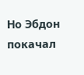Но Эбдон покачал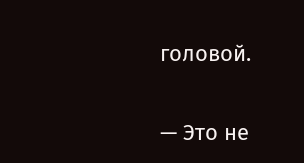головой.

— Это не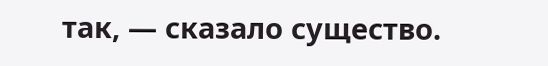так, — сказало существо.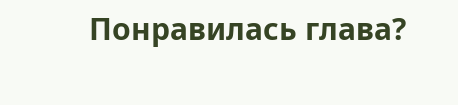Понравилась глава?